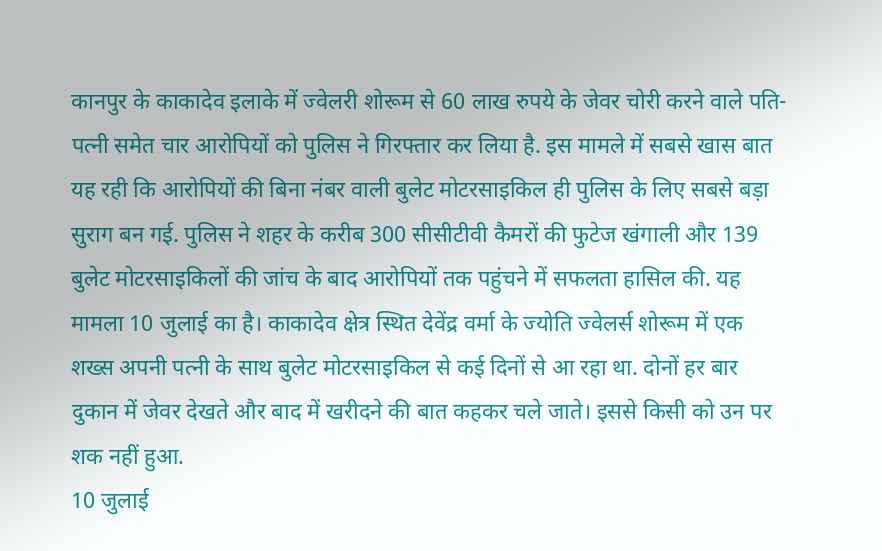कानपुर के काकादेव इलाके में ज्वेलरी शोरूम से 60 लाख रुपये के जेवर चोरी करने वाले पति-पत्नी समेत चार आरोपियों को पुलिस ने गिरफ्तार कर लिया है. इस मामले में सबसे खास बात यह रही कि आरोपियों की बिना नंबर वाली बुलेट मोटरसाइकिल ही पुलिस के लिए सबसे बड़ा सुराग बन गई. पुलिस ने शहर के करीब 300 सीसीटीवी कैमरों की फुटेज खंगाली और 139 बुलेट मोटरसाइकिलों की जांच के बाद आरोपियों तक पहुंचने में सफलता हासिल की. यह मामला 10 जुलाई का है। काकादेव क्षेत्र स्थित देवेंद्र वर्मा के ज्योति ज्वेलर्स शोरूम में एक शख्स अपनी पत्नी के साथ बुलेट मोटरसाइकिल से कई दिनों से आ रहा था. दोनों हर बार दुकान में जेवर देखते और बाद में खरीदने की बात कहकर चले जाते। इससे किसी को उन पर शक नहीं हुआ.
10 जुलाई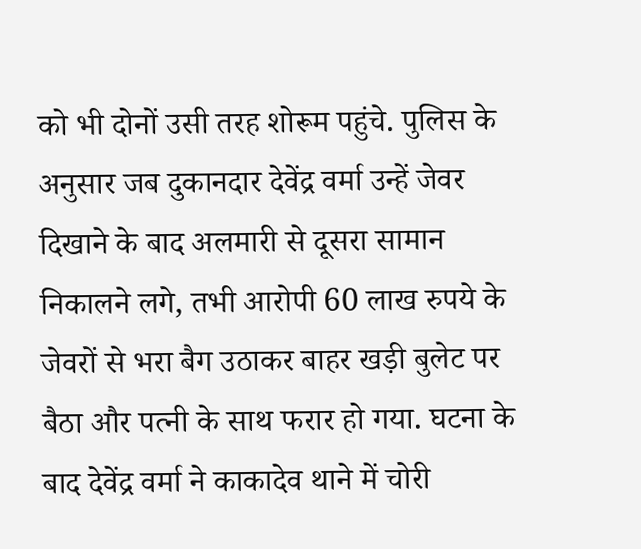को भी दोनों उसी तरह शोरूम पहुंचे. पुलिस के अनुसार जब दुकानदार देवेंद्र वर्मा उन्हें जेवर दिखाने के बाद अलमारी से दूसरा सामान निकालने लगे, तभी आरोपी 60 लाख रुपये के जेवरों से भरा बैग उठाकर बाहर खड़ी बुलेट पर बैठा और पत्नी के साथ फरार हो गया. घटना के बाद देवेंद्र वर्मा ने काकादेव थाने में चोरी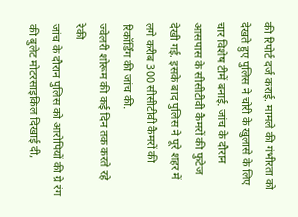की रिपोर्ट दर्ज कराई. मामले की गंभीरता को देखते हुए पुलिस ने चोरी के खुलासे के लिए चार विशेष टीमें बनाई. जांच के दौरान आसपास के सीसीटीवी कैमरों की फुटेज देखी गई. इसके बाद पुलिस ने पूरे शहर में लगे करीब 300 सीसीटीवी कैमरों की रिकॉर्डिंग की जांच की.
ज्वेलरी शोरूम की कई दिन तक करते रहे रेकी
जांच के दौरान पुलिस को आरोपियों की ग्रे रंग की बुलेट मोटरसाइकिल दिखाई दी,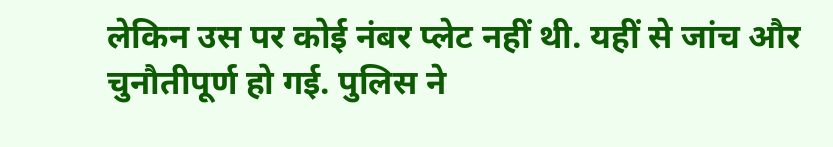लेकिन उस पर कोई नंबर प्लेट नहीं थी. यहीं से जांच और चुनौतीपूर्ण हो गई. पुलिस ने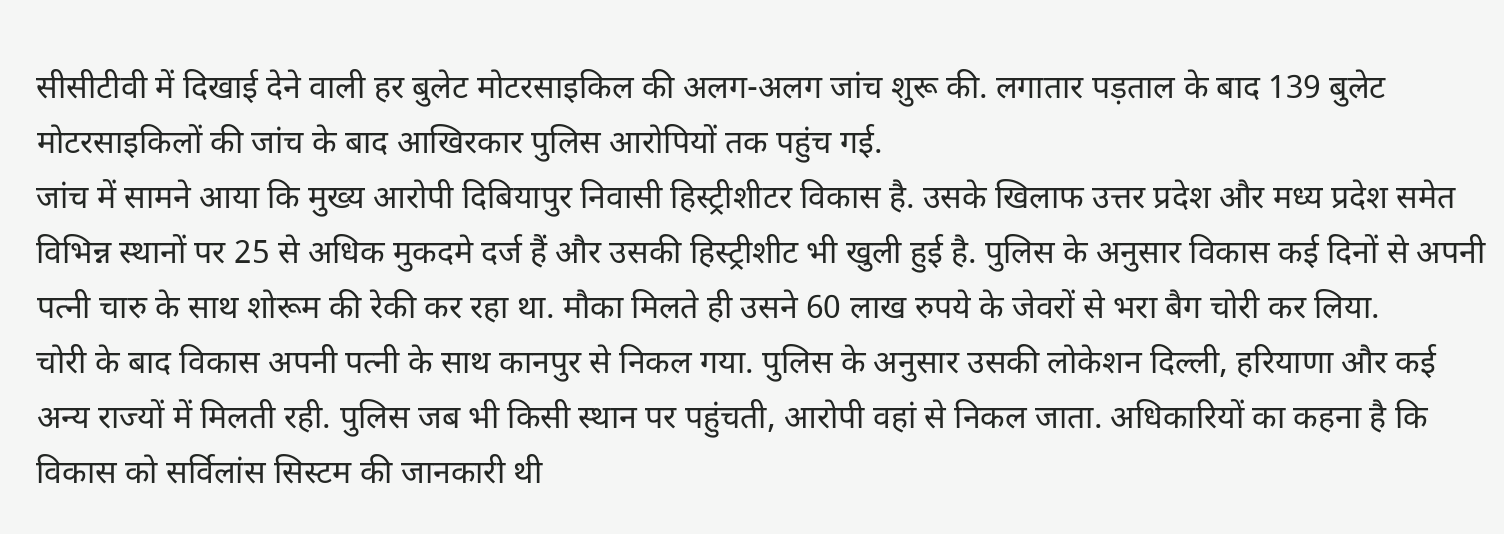सीसीटीवी में दिखाई देने वाली हर बुलेट मोटरसाइकिल की अलग-अलग जांच शुरू की. लगातार पड़ताल के बाद 139 बुलेट मोटरसाइकिलों की जांच के बाद आखिरकार पुलिस आरोपियों तक पहुंच गई.
जांच में सामने आया कि मुख्य आरोपी दिबियापुर निवासी हिस्ट्रीशीटर विकास है. उसके खिलाफ उत्तर प्रदेश और मध्य प्रदेश समेत विभिन्न स्थानों पर 25 से अधिक मुकदमे दर्ज हैं और उसकी हिस्ट्रीशीट भी खुली हुई है. पुलिस के अनुसार विकास कई दिनों से अपनी पत्नी चारु के साथ शोरूम की रेकी कर रहा था. मौका मिलते ही उसने 60 लाख रुपये के जेवरों से भरा बैग चोरी कर लिया.
चोरी के बाद विकास अपनी पत्नी के साथ कानपुर से निकल गया. पुलिस के अनुसार उसकी लोकेशन दिल्ली, हरियाणा और कई अन्य राज्यों में मिलती रही. पुलिस जब भी किसी स्थान पर पहुंचती, आरोपी वहां से निकल जाता. अधिकारियों का कहना है कि विकास को सर्विलांस सिस्टम की जानकारी थी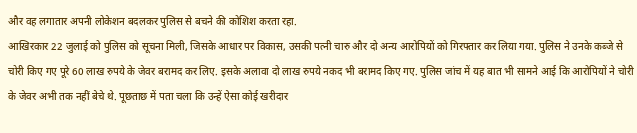और वह लगातार अपनी लोकेशन बदलकर पुलिस से बचने की कोशिश करता रहा.
आखिरकार 22 जुलाई को पुलिस को सूचना मिली, जिसके आधार पर विकास, उसकी पत्नी चारु और दो अन्य आरोपियों को गिरफ्तार कर लिया गया. पुलिस ने उनके कब्जे से चोरी किए गए पूरे 60 लाख रुपये के जेवर बरामद कर लिए. इसके अलावा दो लाख रुपये नकद भी बरामद किए गए. पुलिस जांच में यह बात भी सामने आई कि आरोपियों ने चोरी के जेवर अभी तक नहीं बेचे थे. पूछताछ में पता चला कि उन्हें ऐसा कोई खरीदार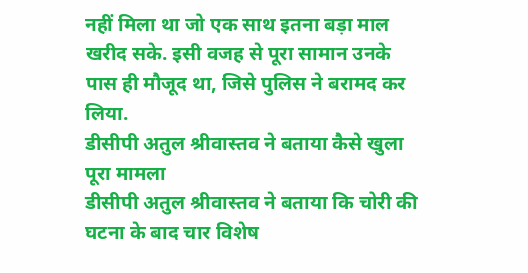नहीं मिला था जो एक साथ इतना बड़ा माल खरीद सके. इसी वजह से पूरा सामान उनके पास ही मौजूद था, जिसे पुलिस ने बरामद कर लिया.
डीसीपी अतुल श्रीवास्तव ने बताया कैसे खुला पूरा मामला
डीसीपी अतुल श्रीवास्तव ने बताया कि चोरी की घटना के बाद चार विशेष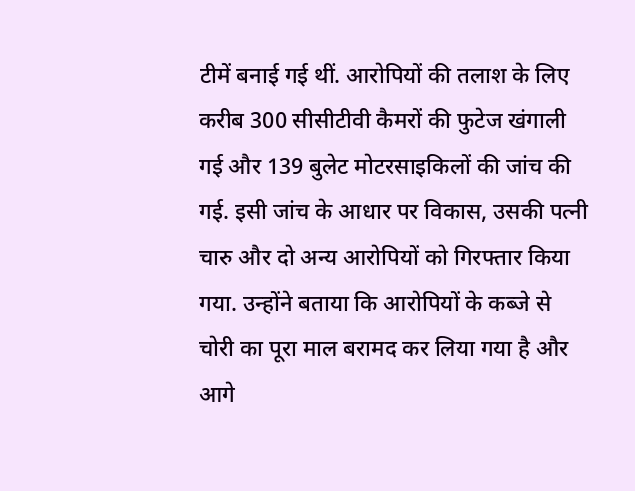टीमें बनाई गई थीं. आरोपियों की तलाश के लिए करीब 300 सीसीटीवी कैमरों की फुटेज खंगाली गई और 139 बुलेट मोटरसाइकिलों की जांच की गई. इसी जांच के आधार पर विकास, उसकी पत्नी चारु और दो अन्य आरोपियों को गिरफ्तार किया गया. उन्होंने बताया कि आरोपियों के कब्जे से चोरी का पूरा माल बरामद कर लिया गया है और आगे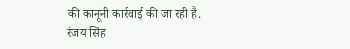की कानूनी कार्रवाई की जा रही है.
रंजय सिंह